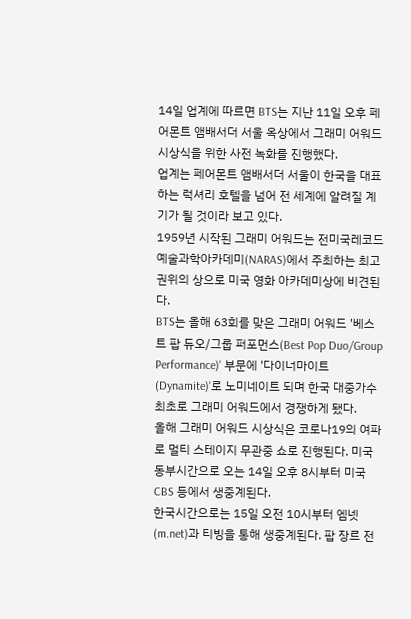14일 업계에 따르면 BTS는 지난 11일 오후 페어몬트 앰배서더 서울 옥상에서 그래미 어워드 시상식을 위한 사전 녹화를 진행했다.
업계는 페어몬트 앰배서더 서울이 한국을 대표하는 럭셔리 호텔을 넘어 전 세계에 알려질 계기가 될 것이라 보고 있다.
1959년 시작된 그래미 어워드는 전미국레코드예술과학아카데미(NARAS)에서 주최하는 최고 권위의 상으로 미국 영화 아카데미상에 비견된다.
BTS는 올해 63회를 맞은 그래미 어워드 '베스트 팝 듀오/그룹 퍼포먼스(Best Pop Duo/Group Performance)' 부문에 '다이너마이트(Dynamite)'로 노미네이트 되며 한국 대중가수 최초로 그래미 어워드에서 경쟁하게 됐다.
올해 그래미 어워드 시상식은 코로나19의 여파로 멀티 스테이지 무관중 쇼로 진행된다. 미국 동부시간으로 오는 14일 오후 8시부터 미국 CBS 등에서 생중계된다.
한국시간으로는 15일 오전 10시부터 엠넷(m.net)과 티빙을 통해 생중계된다. 팝 장르 전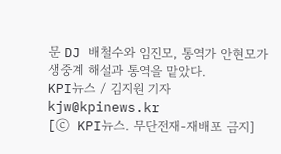문 DJ 배철수와 임진모, 통역가 안현모가 생중계 해설과 통역을 맡았다.
KPI뉴스 / 김지원 기자 kjw@kpinews.kr
[ⓒ KPI뉴스. 무단전재-재배포 금지]